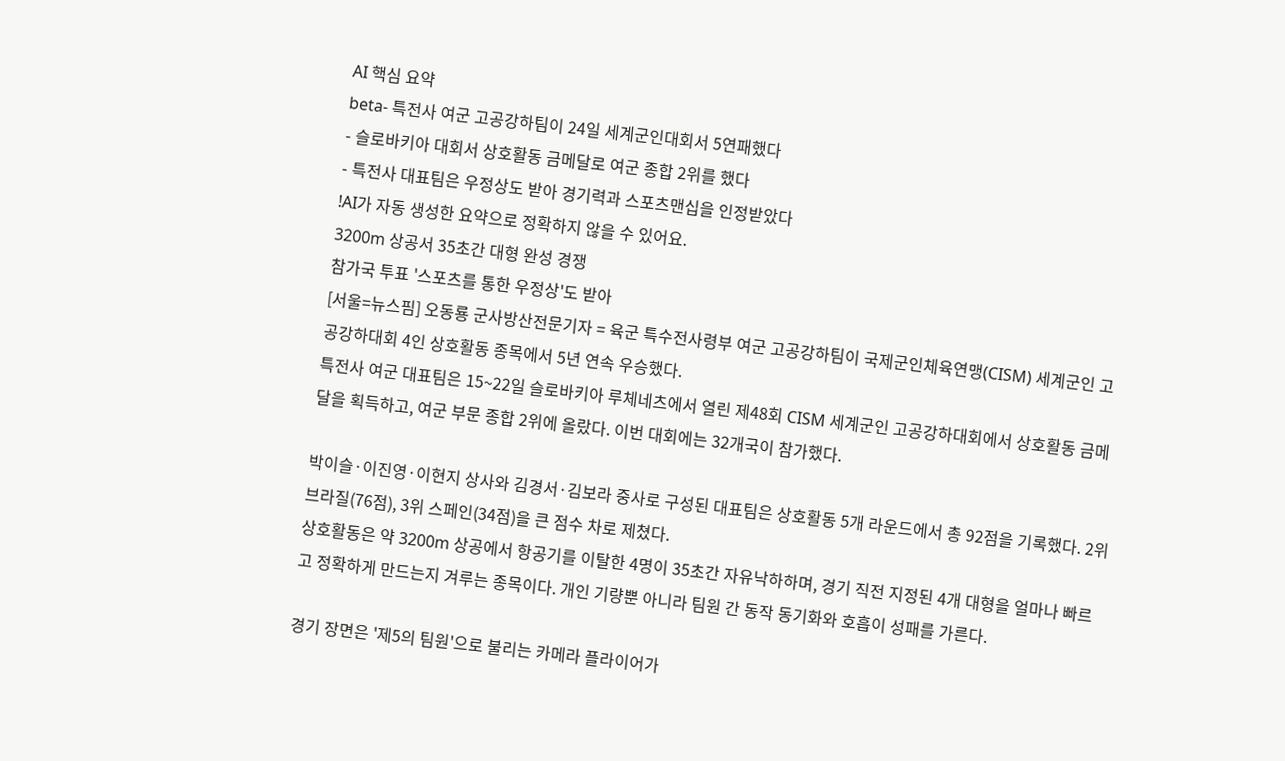AI 핵심 요약
beta- 특전사 여군 고공강하팀이 24일 세계군인대회서 5연패했다
- 슬로바키아 대회서 상호활동 금메달로 여군 종합 2위를 했다
- 특전사 대표팀은 우정상도 받아 경기력과 스포츠맨십을 인정받았다
!AI가 자동 생성한 요약으로 정확하지 않을 수 있어요.
3200m 상공서 35초간 대형 완성 경쟁
참가국 투표 '스포츠를 통한 우정상'도 받아
[서울=뉴스핌] 오동룡 군사방산전문기자 = 육군 특수전사령부 여군 고공강하팀이 국제군인체육연맹(CISM) 세계군인 고공강하대회 4인 상호활동 종목에서 5년 연속 우승했다.
특전사 여군 대표팀은 15~22일 슬로바키아 루체네츠에서 열린 제48회 CISM 세계군인 고공강하대회에서 상호활동 금메달을 획득하고, 여군 부문 종합 2위에 올랐다. 이번 대회에는 32개국이 참가했다.

박이슬·이진영·이현지 상사와 김경서·김보라 중사로 구성된 대표팀은 상호활동 5개 라운드에서 총 92점을 기록했다. 2위 브라질(76점), 3위 스페인(34점)을 큰 점수 차로 제쳤다.
상호활동은 약 3200m 상공에서 항공기를 이탈한 4명이 35초간 자유낙하하며, 경기 직전 지정된 4개 대형을 얼마나 빠르고 정확하게 만드는지 겨루는 종목이다. 개인 기량뿐 아니라 팀원 간 동작 동기화와 호흡이 성패를 가른다.

경기 장면은 '제5의 팀원'으로 불리는 카메라 플라이어가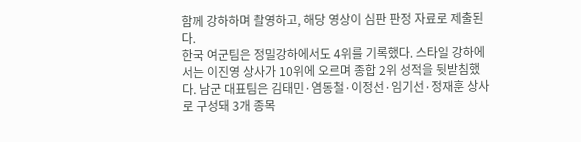함께 강하하며 촬영하고, 해당 영상이 심판 판정 자료로 제출된다.
한국 여군팀은 정밀강하에서도 4위를 기록했다. 스타일 강하에서는 이진영 상사가 10위에 오르며 종합 2위 성적을 뒷받침했다. 남군 대표팀은 김태민·염동철·이정선·임기선·정재훈 상사로 구성돼 3개 종목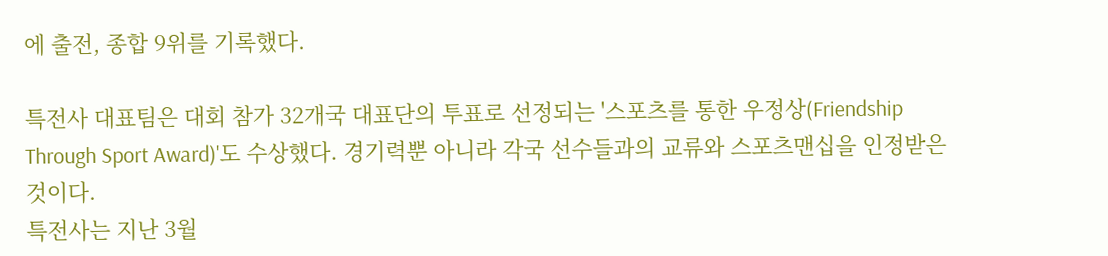에 출전, 종합 9위를 기록했다.

특전사 대표팀은 대회 참가 32개국 대표단의 투표로 선정되는 '스포츠를 통한 우정상(Friendship Through Sport Award)'도 수상했다. 경기력뿐 아니라 각국 선수들과의 교류와 스포츠맨십을 인정받은 것이다.
특전사는 지난 3월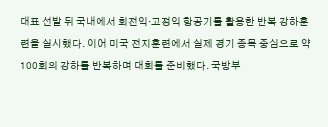대표 선발 뒤 국내에서 회전익·고정익 항공기를 활용한 반복 강하훈련을 실시했다. 이어 미국 전지훈련에서 실제 경기 종목 중심으로 약 100회의 강하를 반복하며 대회를 준비했다. 국방부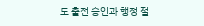도 출전 승인과 행정 절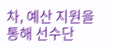차, 예산 지원을 통해 선수단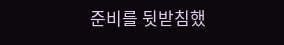준비를 뒷받침했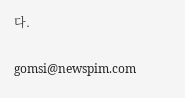다.

gomsi@newspim.com